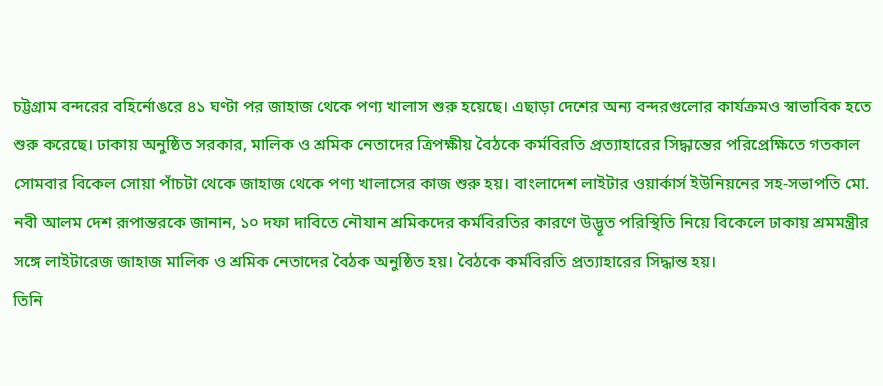চট্টগ্রাম বন্দরের বহির্নোঙরে ৪১ ঘণ্টা পর জাহাজ থেকে পণ্য খালাস শুরু হয়েছে। এছাড়া দেশের অন্য বন্দরগুলোর কার্যক্রমও স্বাভাবিক হতে শুরু করেছে। ঢাকায় অনুষ্ঠিত সরকার, মালিক ও শ্রমিক নেতাদের ত্রিপক্ষীয় বৈঠকে কর্মবিরতি প্রত্যাহারের সিদ্ধান্তের পরিপ্রেক্ষিতে গতকাল সোমবার বিকেল সোয়া পাঁচটা থেকে জাহাজ থেকে পণ্য খালাসের কাজ শুরু হয়। বাংলাদেশ লাইটার ওয়ার্কার্স ইউনিয়নের সহ-সভাপতি মো. নবী আলম দেশ রূপান্তরকে জানান, ১০ দফা দাবিতে নৌযান শ্রমিকদের কর্মবিরতির কারণে উদ্ভূত পরিস্থিতি নিয়ে বিকেলে ঢাকায় শ্রমমন্ত্রীর সঙ্গে লাইটারেজ জাহাজ মালিক ও শ্রমিক নেতাদের বৈঠক অনুষ্ঠিত হয়। বৈঠকে কর্মবিরতি প্রত্যাহারের সিদ্ধান্ত হয়।
তিনি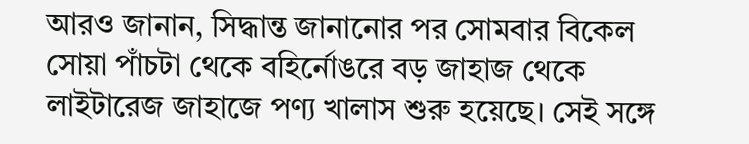আরও জানান, সিদ্ধান্ত জানানোর পর সোমবার বিকেল সোয়া পাঁচটা থেকে বহির্নোঙরে বড় জাহাজ থেকে লাইটারেজ জাহাজে পণ্য খালাস শুরু হয়েছে। সেই সঙ্গে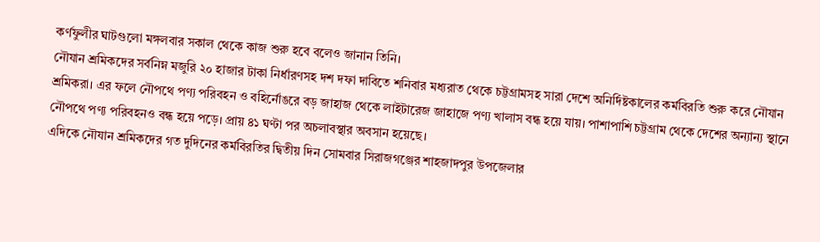কর্ণফুলীর ঘাটগুলো মঙ্গলবার সকাল থেকে কাজ শুরু হবে বলেও জানান তিনি।
নৌযান শ্রমিকদের সর্বনিম্ন মজুরি ২০ হাজার টাকা নির্ধারণসহ দশ দফা দাবিতে শনিবার মধ্যরাত থেকে চট্টগ্রামসহ সারা দেশে অনির্দিষ্টকালের কর্মবিরতি শুরু করে নৌযান শ্রমিকরা। এর ফলে নৌপথে পণ্য পরিবহন ও বহির্নোঙরে বড় জাহাজ থেকে লাইটারেজ জাহাজে পণ্য খালাস বন্ধ হয়ে যায়। পাশাপাশি চট্টগ্রাম থেকে দেশের অন্যান্য স্থানে নৌপথে পণ্য পরিবহনও বন্ধ হয়ে পড়ে। প্রায় ৪১ ঘণ্টা পর অচলাবস্থার অবসান হয়েছে।
এদিকে নৌযান শ্রমিকদের গত দুদিনের কর্মবিরতির দ্বিতীয় দিন সোমবার সিরাজগঞ্জের শাহজাদপুর উপজেলার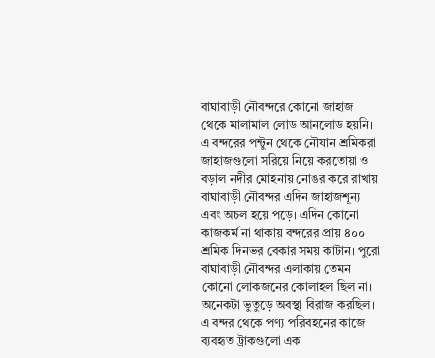বাঘাবাড়ী নৌবন্দরে কোনো জাহাজ থেকে মালামাল লোড আনলোড হয়নি। এ বন্দরের পন্টুন থেকে নৌযান শ্রমিকরা জাহাজগুলো সরিয়ে নিয়ে করতোয়া ও বড়াল নদীর মোহনায় নোঙর করে রাখায় বাঘাবাড়ী নৌবন্দর এদিন জাহাজশূন্য এবং অচল হয়ে পড়ে। এদিন কোনো কাজকর্ম না থাকায় বন্দরের প্রায় ৪০০ শ্রমিক দিনভর বেকার সময় কাটান। পুরো বাঘাবাড়ী নৌবন্দর এলাকায় তেমন কোনো লোকজনের কোলাহল ছিল না। অনেকটা ভুতুড়ে অবস্থা বিরাজ করছিল। এ বন্দর থেকে পণ্য পরিবহনের কাজে ব্যবহৃত ট্রাকগুলো এক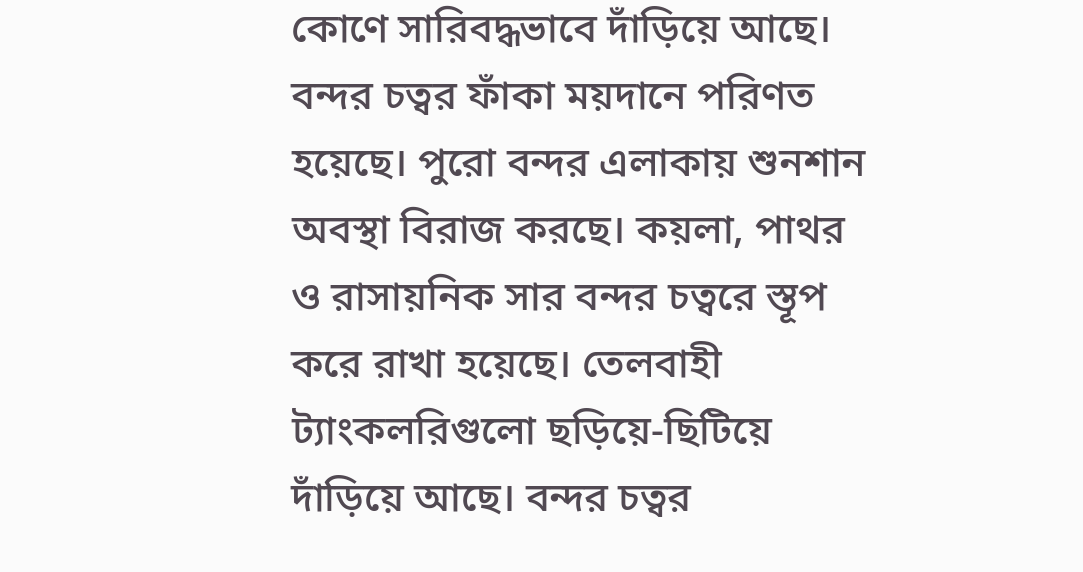কোণে সারিবদ্ধভাবে দাঁড়িয়ে আছে। বন্দর চত্বর ফাঁকা ময়দানে পরিণত হয়েছে। পুরো বন্দর এলাকায় শুনশান অবস্থা বিরাজ করছে। কয়লা, পাথর ও রাসায়নিক সার বন্দর চত্বরে স্তূপ করে রাখা হয়েছে। তেলবাহী ট্যাংকলরিগুলো ছড়িয়ে-ছিটিয়ে দাঁড়িয়ে আছে। বন্দর চত্বর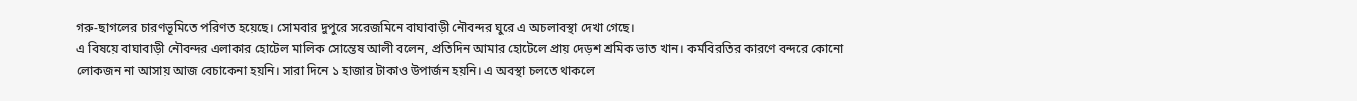গরু-ছাগলের চারণভূমিতে পরিণত হয়েছে। সোমবার দুপুরে সরেজমিনে বাঘাবাড়ী নৌবন্দর ঘুরে এ অচলাবস্থা দেখা গেছে।
এ বিষয়ে বাঘাবাড়ী নৌবন্দর এলাকার হোটেল মালিক সোন্তেষ আলী বলেন, প্রতিদিন আমার হোটেলে প্রায় দেড়শ শ্রমিক ভাত খান। কর্মবিরতির কারণে বন্দরে কোনো লোকজন না আসায় আজ বেচাকেনা হয়নি। সারা দিনে ১ হাজার টাকাও উপার্জন হয়নি। এ অবস্থা চলতে থাকলে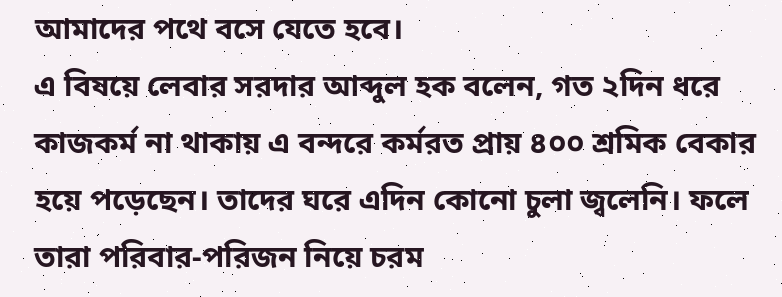আমাদের পথে বসে যেতে হবে।
এ বিষয়ে লেবার সরদার আব্দুল হক বলেন, গত ২দিন ধরে কাজকর্ম না থাকায় এ বন্দরে কর্মরত প্রায় ৪০০ শ্রমিক বেকার হয়ে পড়েছেন। তাদের ঘরে এদিন কোনো চুলা জ্বলেনি। ফলে তারা পরিবার-পরিজন নিয়ে চরম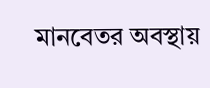মানবেতর অবস্থায়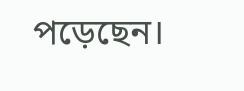পড়েছেন।